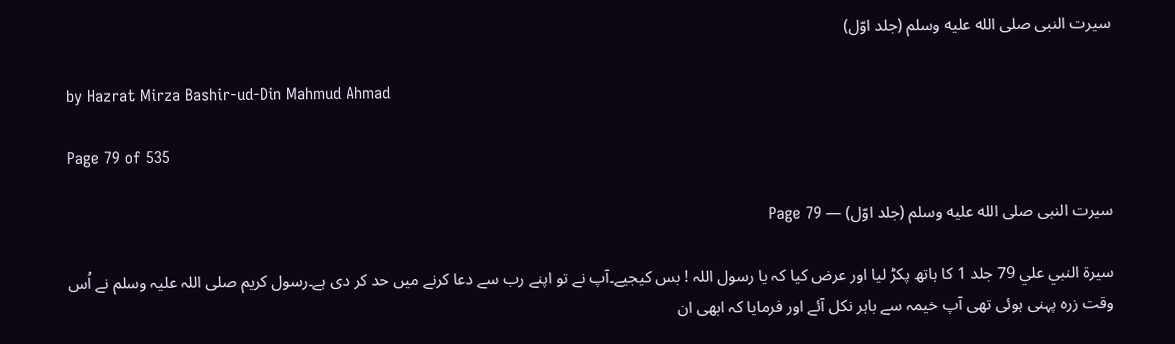سیرت النبی صلى الله عليه وسلم (جلد اوّل)

by Hazrat Mirza Bashir-ud-Din Mahmud Ahmad

Page 79 of 535

سیرت النبی صلى الله عليه وسلم (جلد اوّل) — Page 79

سيرة النبي علي 79 جلد 1 کا ہاتھ پکڑ لیا اور عرض کیا کہ یا رسول اللہ ! بس کیجیے۔آپ نے تو اپنے رب سے دعا کرنے میں حد کر دی ہے۔رسول کریم صلی اللہ علیہ وسلم نے اُس وقت زرہ پہنی ہوئی تھی آپ خیمہ سے باہر نکل آئے اور فرمایا کہ ابھی ان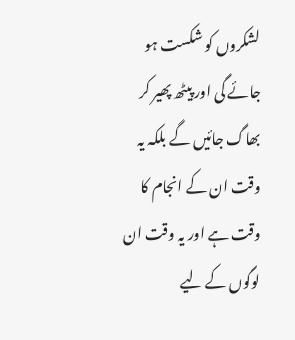لشکروں کو شکست ہو جائے گی اور پیٹھ پھیر کر بھاگ جائیں گے بلکہ یہ وقت ان کے انجام کا وقت ہے اور یہ وقت ان لوگوں کے لیے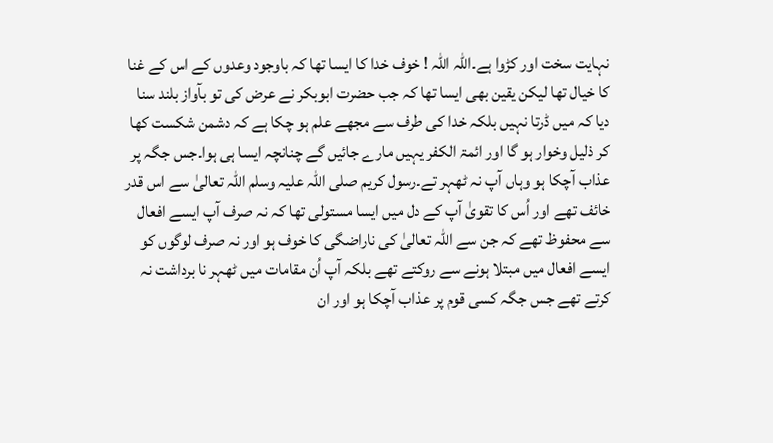نہایت سخت اور کڑوا ہے۔اللہ اللہ ! خوف خدا کا ایسا تھا کہ باوجود وعدوں کے اس کے غنا کا خیال تھا لیکن یقین بھی ایسا تھا کہ جب حضرت ابوبکر نے عرض کی تو بآواز بلند سنا دیا کہ میں ڈرتا نہیں بلکہ خدا کی طرف سے مجھے علم ہو چکا ہے کہ دشمن شکست کھا کر ذلیل وخوار ہو گا اور ائمۃ الکفر یہیں مارے جائیں گے چنانچہ ایسا ہی ہوا۔جس جگہ پر عذاب آچکا ہو وہاں آپ نہ ٹھہر تے۔رسول کریم صلی اللہ علیہ وسلم اللہ تعالیٰ سے اس قدر خائف تھے اور اُس کا تقویٰ آپ کے دل میں ایسا مستولی تھا کہ نہ صرف آپ ایسے افعال سے محفوظ تھے کہ جن سے اللہ تعالیٰ کی ناراضگی کا خوف ہو اور نہ صرف لوگوں کو ایسے افعال میں مبتلا ہونے سے روکتے تھے بلکہ آپ اُن مقامات میں ٹھہر نا برداشت نہ کرتے تھے جس جگہ کسی قوم پر عذاب آچکا ہو اور ان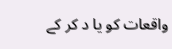واقعات کو یا د کر کے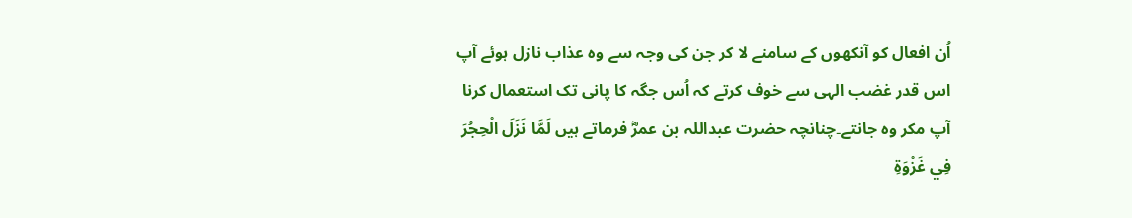اُن افعال کو آنکھوں کے سامنے لا کر جن کی وجہ سے وہ عذاب نازل ہوئے آپ اس قدر غضب الہی سے خوف کرتے کہ اُس جگہ کا پانی تک استعمال کرنا آپ مکر وہ جانتے۔چنانچہ حضرت عبداللہ بن عمرؓ فرماتے ہیں لَمَّا نَزَلَ الْحِجُرَ فِي غَزْوَةِ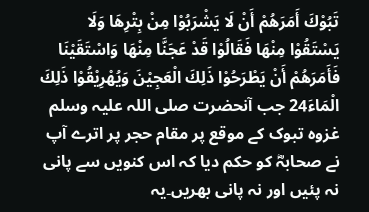تَبُوْكَ أَمَرَهُمْ أَنْ لَا يَشْرَبُوْا مِنْ بِتْرِهَا وَلَا يَسْتَقُوْا مِنْهَا فَقَالُوْا قَدْ عَجَنَّا مِنْهَا وَاسْتَقَيْنَا فَأَمَرَهُمْ أَنْ يَطْرَحُوْا ذَلِكَ الْعَجِيْنَ وَيُهْرِيْقُوْا ذَلِكَ الْمَاءَ24 جب آنحضرت صلی اللہ علیہ وسلم غزوہ تبوک کے موقع پر مقام حجر پر اترے آپ نے صحابہؓ کو حکم دیا کہ اس کنویں سے پانی نہ پئیں اور نہ پانی بھریں۔یہ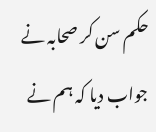حکم سن کر صحابہ نے جواب دیا کہ ہم نے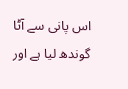اس پانی سے آٹا گوندھ لیا ہے اور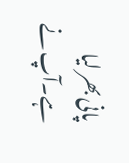پانی بھر لیا ہے۔آپ نے